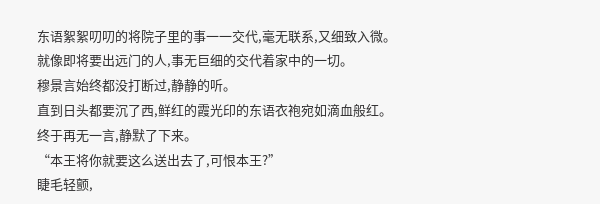东语絮絮叨叨的将院子里的事一一交代,毫无联系,又细致入微。
就像即将要出远门的人,事无巨细的交代着家中的一切。
穆景言始终都没打断过,静静的听。
直到日头都要沉了西,鲜红的霞光印的东语衣袍宛如滴血般红。
终于再无一言,静默了下来。
“本王将你就要这么送出去了,可恨本王?”
睫毛轻颤,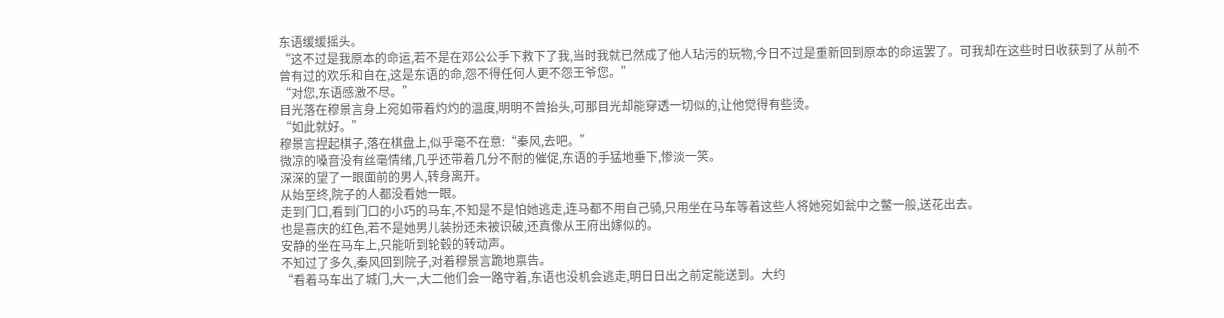东语缓缓摇头。
“这不过是我原本的命运,若不是在邓公公手下救下了我,当时我就已然成了他人玷污的玩物,今日不过是重新回到原本的命运罢了。可我却在这些时日收获到了从前不曾有过的欢乐和自在,这是东语的命,怨不得任何人更不怨王爷您。”
“对您,东语感激不尽。”
目光落在穆景言身上宛如带着灼灼的温度,明明不曾抬头,可那目光却能穿透一切似的,让他觉得有些烫。
“如此就好。”
穆景言捏起棋子,落在棋盘上,似乎毫不在意:“秦风,去吧。”
微凉的嗓音没有丝毫情绪,几乎还带着几分不耐的催促,东语的手猛地垂下,惨淡一笑。
深深的望了一眼面前的男人,转身离开。
从始至终,院子的人都没看她一眼。
走到门口,看到门口的小巧的马车,不知是不是怕她逃走,连马都不用自己骑,只用坐在马车等着这些人将她宛如瓮中之鳖一般,送花出去。
也是喜庆的红色,若不是她男儿装扮还未被识破,还真像从王府出嫁似的。
安静的坐在马车上,只能听到轮毂的转动声。
不知过了多久,秦风回到院子,对着穆景言跪地禀告。
“看着马车出了城门,大一,大二他们会一路守着,东语也没机会逃走,明日日出之前定能送到。大约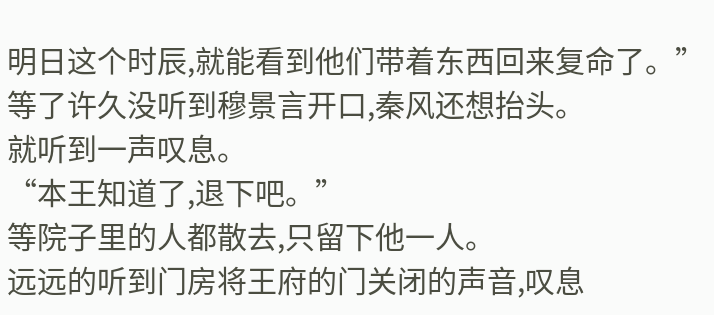明日这个时辰,就能看到他们带着东西回来复命了。”
等了许久没听到穆景言开口,秦风还想抬头。
就听到一声叹息。
“本王知道了,退下吧。”
等院子里的人都散去,只留下他一人。
远远的听到门房将王府的门关闭的声音,叹息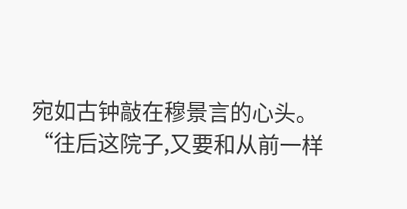宛如古钟敲在穆景言的心头。
“往后这院子,又要和从前一样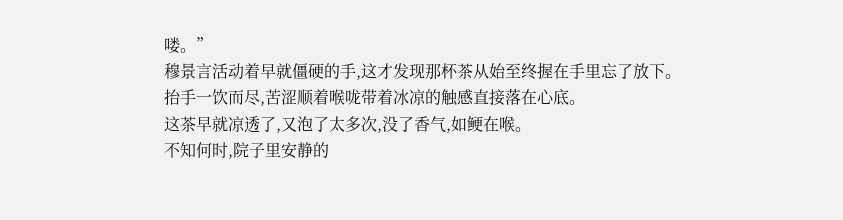喽。”
穆景言活动着早就僵硬的手,这才发现那杯茶从始至终握在手里忘了放下。
抬手一饮而尽,苦涩顺着喉咙带着冰凉的触感直接落在心底。
这茶早就凉透了,又泡了太多次,没了香气,如鲠在喉。
不知何时,院子里安静的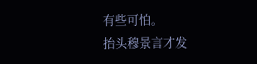有些可怕。
抬头穆景言才发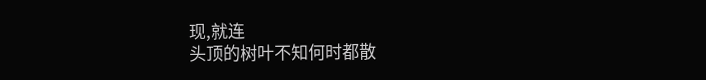现,就连
头顶的树叶不知何时都散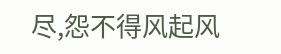尽,怨不得风起风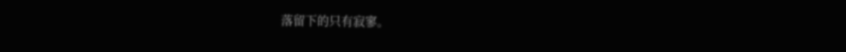落留下的只有寂寥。